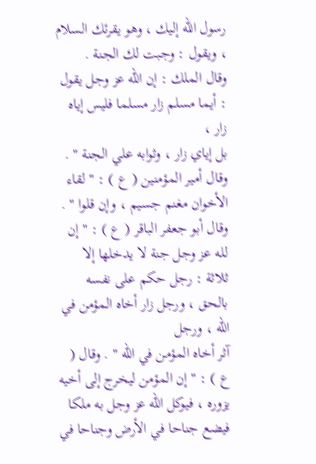رسول الله إليك ، وهو يقرئك السلام ، ويقول : وجبت لك الجنة .
وقال الملك : إن الله عز وجل يقول : أيما مسلم زار مسلما فليس إياه زار ،
بل إياي زار ، وثوابه علي الجنة " . وقال أمير المؤمنين ( ع ) : " لقاء
الأخوان مغنم جسيم ، وإن قلوا " .
وقال أبو جعفر الباقر ( ع ) : " إن لله عز وجل جنة لا يدخلها إلا
ثلاثة : رجل حكم على نفسه بالحق ، ورجل زار أخاه المؤمن في الله ، ورجل
آثر أخاه المؤمن في الله " . وقال ( ع ) : " إن المؤمن ليخرج إلى أخيه
يزوره ، فيوكل الله عز وجل به ملكا فيضع جناحا في الأرض وجناحا في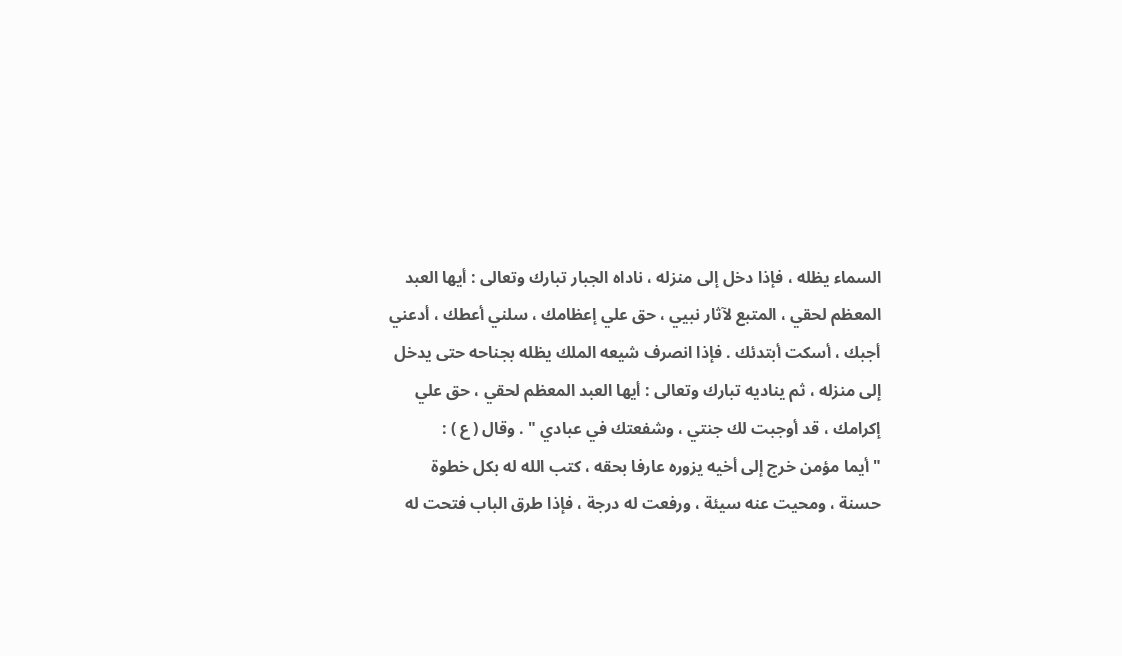السماء يظله ، فإذا دخل إلى منزله ، ناداه الجبار تبارك وتعالى : أيها العبد
المعظم لحقي ، المتبع لآثار نبيي ، حق علي إعظامك ، سلني أعطك ، أدعني
أجبك ، أسكت أبتدئك . فإذا انصرف شيعه الملك يظله بجناحه حتى يدخل
إلى منزله ، ثم يناديه تبارك وتعالى : أيها العبد المعظم لحقي ، حق علي
إكرامك ، قد أوجبت لك جنتي ، وشفعتك في عبادي " . وقال ( ع ) :
" أيما مؤمن خرج إلى أخيه يزوره عارفا بحقه ، كتب الله له بكل خطوة
حسنة ، ومحيت عنه سيئة ، ورفعت له درجة ، فإذا طرق الباب فتحت له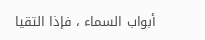أبواب السماء ، فإذا التقيا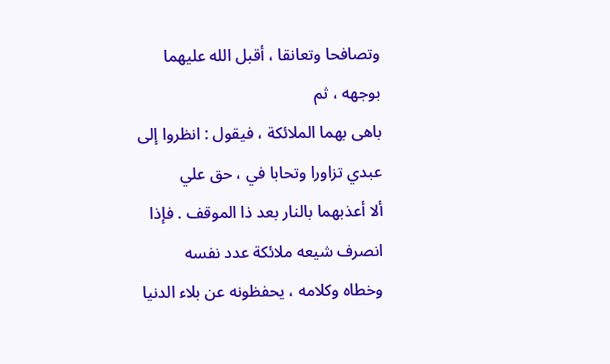وتصافحا وتعانقا ، أقبل الله عليهما بوجهه ، ثم
باهى بهما الملائكة ، فيقول : انظروا إلى عبدي تزاورا وتحابا في ، حق علي
ألا أعذبهما بالنار بعد ذا الموقف . فإذا انصرف شيعه ملائكة عدد نفسه
وخطاه وكلامه ، يحفظونه عن بلاء الدنيا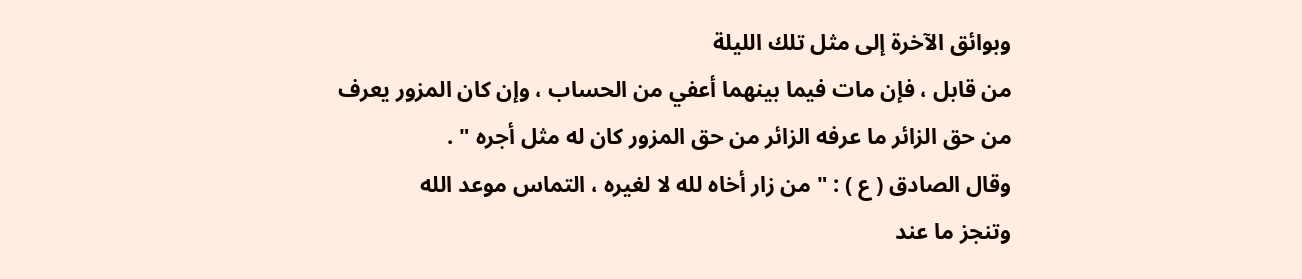وبوائق الآخرة إلى مثل تلك الليلة
من قابل ، فإن مات فيما بينهما أعفي من الحساب ، وإن كان المزور يعرف
من حق الزائر ما عرفه الزائر من حق المزور كان له مثل أجره " .
وقال الصادق ( ع ) : " من زار أخاه لله لا لغيره ، التماس موعد الله
وتنجز ما عند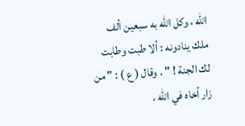الله ، وكل الله به سبعين ألف ملك ينادونه : ألا طبت وطابت
لك الجنة ! " . وقال ( ع ) : " من زار أخاه في الله ،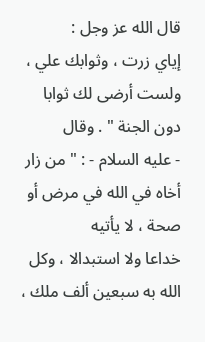قال الله عز وجل :
إياي زرت ، وثوابك علي ، ولست أرضى لك ثوابا دون الجنة " . وقال
- عليه السلام - : " من زار أخاه في الله في مرض أو صحة ، لا يأتيه
خداعا ولا استبدالا ، وكل الله به سبعين ألف ملك ،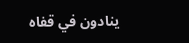ينادون في قفاه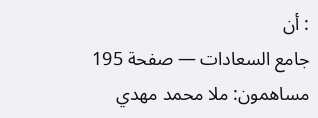: أن
جامع السعادات — صفحة 195
مساهمون: ملا محمد مهدي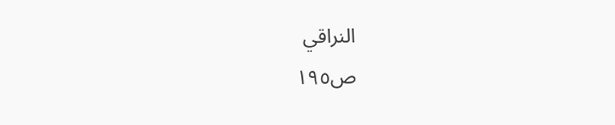النراقي
ص١٩٥